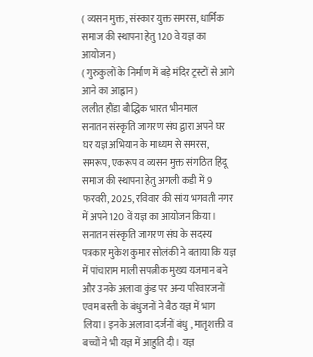( व्यसन मुक्त, संस्कार युक्त समरस, धार्मिक समाज की स्थापना हेतु 120 वे यज्ञ का आयोजन )
( गुरुकुलों के निर्माण में बड़े मंदिर ट्रस्टों से आगे आने का आह्वान)
ललीत हौंडा बौद्धिक भारत भीनमाल
सनातन संस्कृति जागरण संघ द्वारा अपने घर घर यज्ञ अभियान के माध्यम से समरस, समरूप, एकरूप व व्यसन मुक्त संगठित हिंदू समाज की स्थापना हेतु अगली कडी में 9 फरवरी, 2025, रविवार की सांय भगवती नगर में अपने 120 वें यज्ञ का आयोजन किया। सनातन संस्कृति जागरण संघ के सदस्य पत्रकार मुकेश कुमार सोलंकी ने बताया कि यज्ञ में पांचाराम माली सपत्नीक मुख्य यजमान बने और उनके अलावा कुंड पर अन्य परिवारजनों एवम बस्ती के बंधुजनों ने बैठ यज्ञ में भाग लिया। इनके अलावा दर्जनों बंधु , मातृशक्ती व बच्चों ने भी यज्ञ में आहुति दी। यज्ञ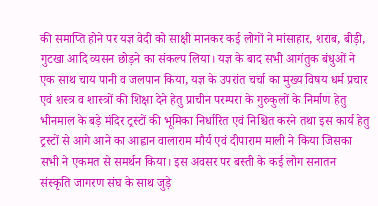की समाप्ति होने पर यज्ञ वेदी को साक्षी मानकर कई लोगों ने मांसाहार, शराब, बीड़ी, गुटखा आदि व्यसन छोड़ने का संकल्प लिया। यज्ञ के बाद सभी आगंतुक बंधुओं ने एक साथ चाय पानी व जलपान किया, यज्ञ के उपरांत चर्चा का मुख्य विषय धर्म प्रचार एवं शस्त्र व शास्त्रों की शिक्षा देने हेतु प्राचीन परम्परा के गुरुकुलों के निर्माण हेतु भीनमाल के बड़े मंदिर ट्रस्टों की भूमिका निर्धारित एवं निश्चित करने तथा इस कार्य हेतु ट्रस्टों से आगे आने का आह्वान वालाराम मौर्य एवं दीपाराम माली ने किया जिसका सभी ने एकमत से समर्थन किया। इस अवसर पर बस्ती के कई लोग सनातन संस्कृति जागरण संघ के साथ जुड़े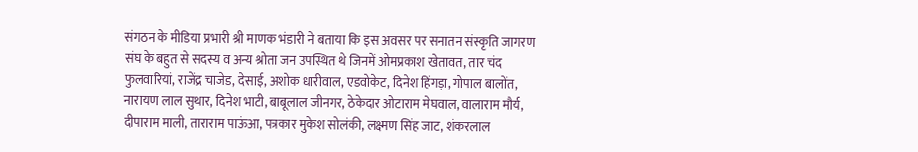संगठन के मीडिया प्रभारी श्री माणक भंडारी ने बताया कि इस अवसर पर सनातन संस्कृति जागरण संघ के बहुत से सदस्य व अन्य श्रोता जन उपस्थित थे जिनमें ओमप्रकाश खेतावत, तार चंद फुलवारियां, राजेंद्र चाजेड, देसाई, अशोक धारीवाल, एडवोकेट, दिनेश हिंगड़ा, गोपाल बालोंत, नारायण लाल सुथार, दिनेश भाटी, बाबूलाल जीनगर, ठेकेदार ओटाराम मेघवाल, वालाराम मौर्य, दीपाराम माली, ताराराम पाऊंआ, पत्रकार मुकेश सोलंकी, लक्ष्मण सिंह जाट, शंकरलाल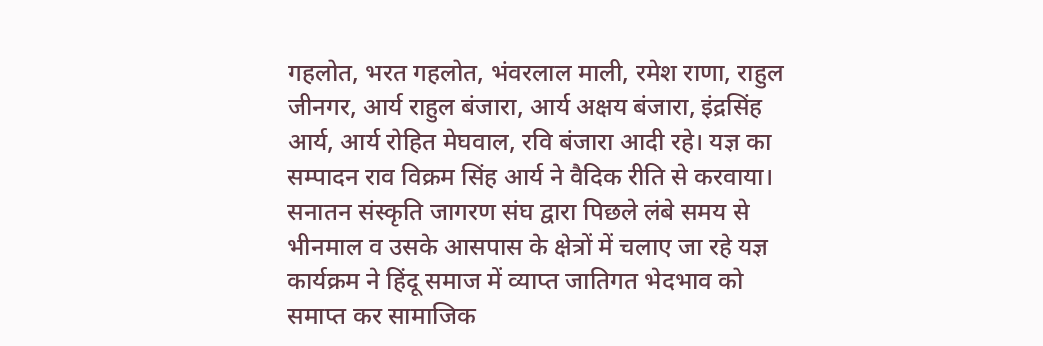गहलोत, भरत गहलोत, भंवरलाल माली, रमेश राणा, राहुल जीनगर, आर्य राहुल बंजारा, आर्य अक्षय बंजारा, इंद्रसिंह आर्य, आर्य रोहित मेघवाल, रवि बंजारा आदी रहे। यज्ञ का सम्पादन राव विक्रम सिंह आर्य ने वैदिक रीति से करवाया। सनातन संस्कृति जागरण संघ द्वारा पिछले लंबे समय से भीनमाल व उसके आसपास के क्षेत्रों में चलाए जा रहे यज्ञ कार्यक्रम ने हिंदू समाज में व्याप्त जातिगत भेदभाव को समाप्त कर सामाजिक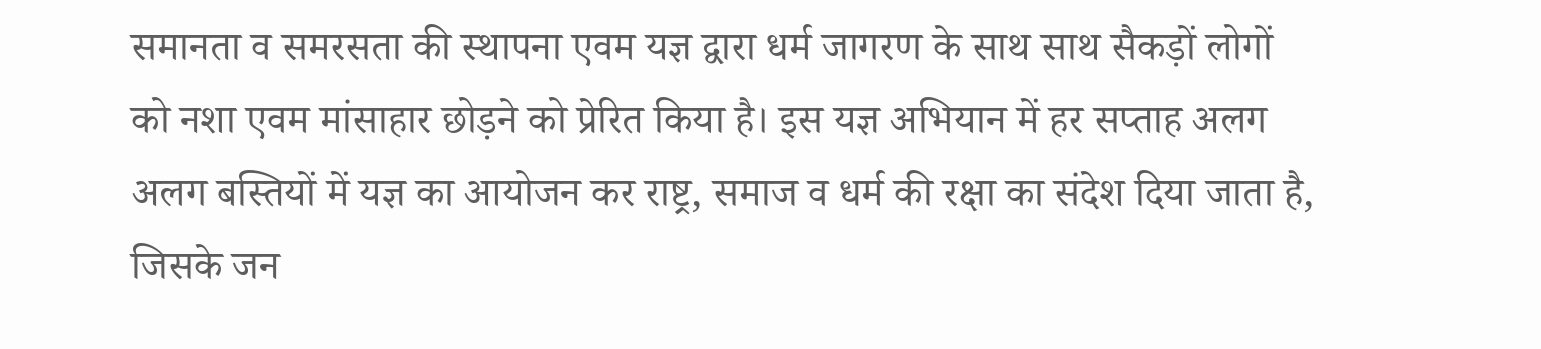समानता व समरसता की स्थापना एवम यज्ञ द्वारा धर्म जागरण के साथ साथ सैकड़ों लोगों को नशा एवम मांसाहार छोड़ने को प्रेरित किया है। इस यज्ञ अभियान में हर सप्ताह अलग अलग बस्तियों में यज्ञ का आयोजन कर राष्ट्र, समाज व धर्म की रक्षा का संदेश दिया जाता है, जिसके जन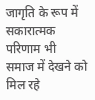जागृति के रूप में सकारात्मक परिणाम भी समाज में देखने को मिल रहे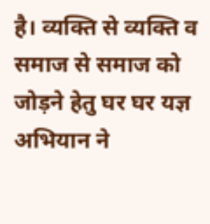है। व्यक्ति से व्यक्ति व समाज से समाज को जोड़ने हेतु घर घर यज्ञ अभियान ने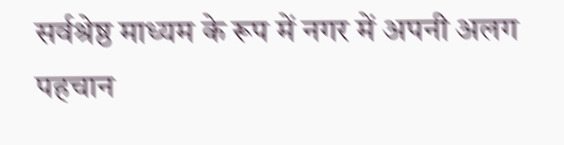सर्वश्रेष्ठ माध्यम के रूप में नगर में अपनी अलग पहचान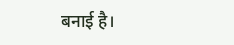बनाई है।